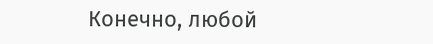Конечно, любой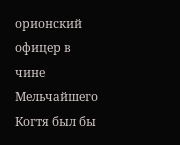орионский офицер в чине Мельчайшего Когтя был бы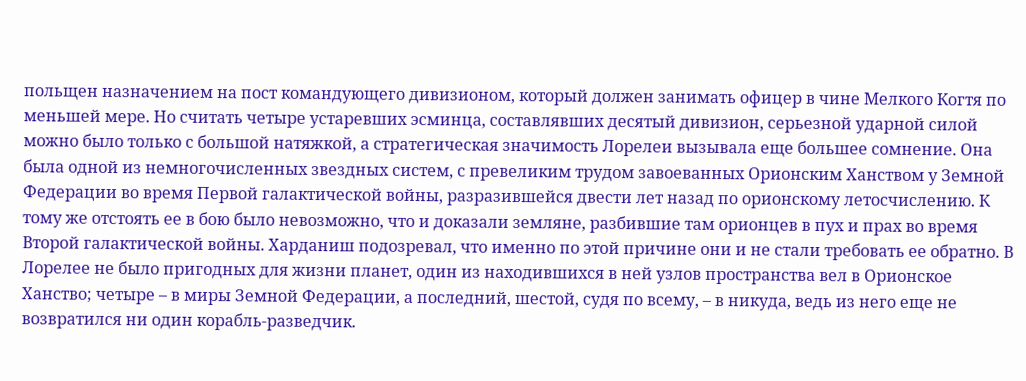польщен назначением на пост командующего дивизионом, который должен занимать офицер в чине Мелкого Когтя по меньшей мере. Но считать четыре устаревших эсминца, составлявших десятый дивизион, серьезной ударной силой можно было только с большой натяжкой, а стратегическая значимость Лорелеи вызывала еще большее сомнение. Она была одной из немногочисленных звездных систем, с превеликим трудом завоеванных Орионским Ханством у Земной Федерации во время Первой галактической войны, разразившейся двести лет назад по орионскому летосчислению. К тому же отстоять ее в бою было невозможно, что и доказали земляне, разбившие там орионцев в пух и прах во время Второй галактической войны. Харданиш подозревал, что именно по этой причине они и не стали требовать ее обратно. В Лорелее не было пригодных для жизни планет, один из находившихся в ней узлов пространства вел в Орионское Ханство; четыре – в миры Земной Федерации, а последний, шестой, судя по всему, – в никуда, ведь из него еще не возвратился ни один корабль-разведчик.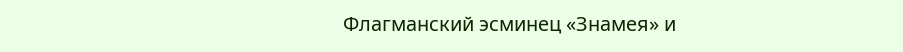Флагманский эсминец «Знамея» и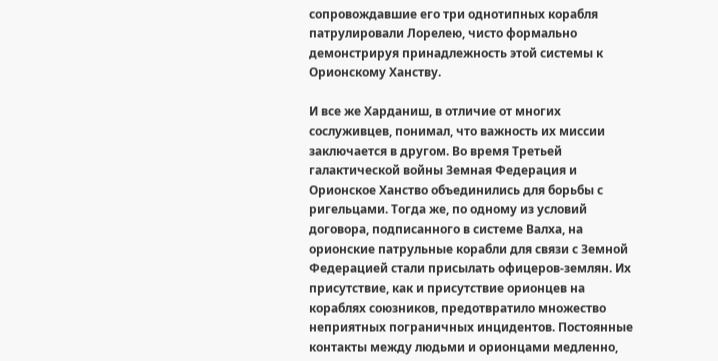сопровождавшие его три однотипных корабля патрулировали Лорелею, чисто формально демонстрируя принадлежность этой системы к Орионскому Ханству.

И все же Харданиш, в отличие от многих сослуживцев, понимал, что важность их миссии заключается в другом. Во время Третьей галактической войны Земная Федерация и Орионское Ханство объединились для борьбы с ригельцами. Тогда же, по одному из условий договора, подписанного в системе Валха, на орионские патрульные корабли для связи с Земной Федерацией стали присылать офицеров-землян. Их присутствие, как и присутствие орионцев на кораблях союзников, предотвратило множество неприятных пограничных инцидентов. Постоянные контакты между людьми и орионцами медленно,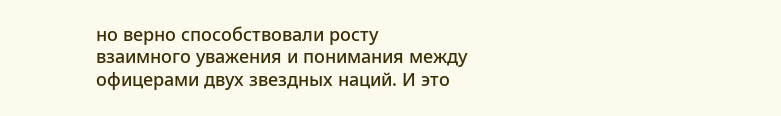но верно способствовали росту взаимного уважения и понимания между офицерами двух звездных наций. И это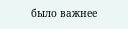было важнее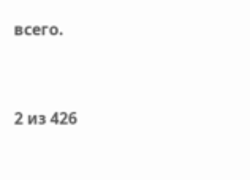всего.



2 из 426